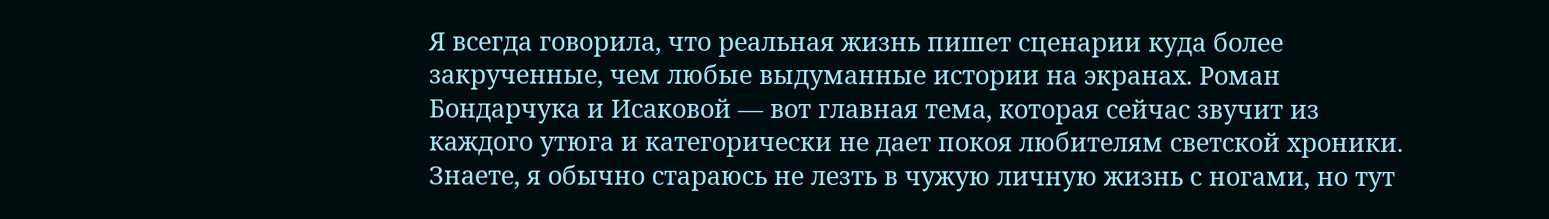Я всегда говорила, что реальная жизнь пишет сценарии куда более закрученные, чем любые выдуманные истории на экранах. Роман Бондарчука и Исаковой — вот главная тема, которая сейчас звучит из каждого утюга и категорически не дает покоя любителям светской хроники. Знаете, я обычно стараюсь не лезть в чужую личную жизнь с ногами, но тут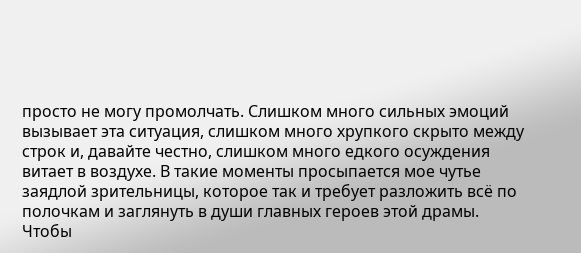просто не могу промолчать. Слишком много сильных эмоций вызывает эта ситуация, слишком много хрупкого скрыто между строк и, давайте честно, слишком много едкого осуждения витает в воздухе. В такие моменты просыпается мое чутье заядлой зрительницы, которое так и требует разложить всё по полочкам и заглянуть в души главных героев этой драмы.
Чтобы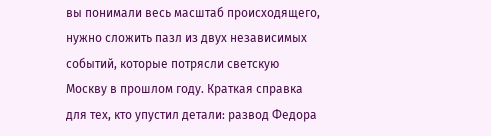вы понимали весь масштаб происходящего, нужно сложить пазл из двух независимых событий, которые потрясли светскую Москву в прошлом году. Краткая справка для тех, кто упустил детали: развод Федора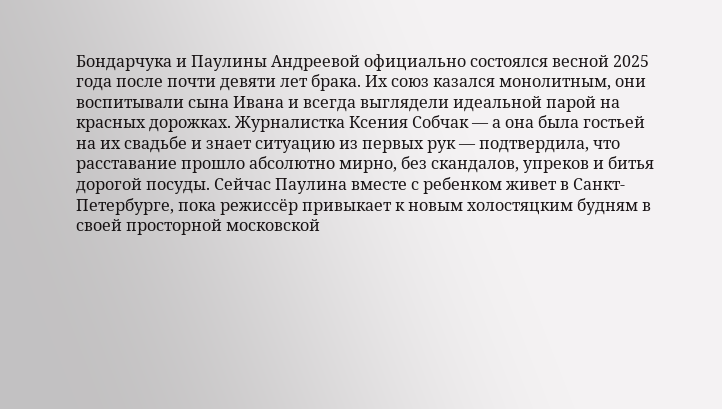Бондарчука и Паулины Андреевой официально состоялся весной 2025 года после почти девяти лет брака. Их союз казался монолитным, они воспитывали сына Ивана и всегда выглядели идеальной парой на красных дорожках. Журналистка Ксения Собчак — а она была гостьей на их свадьбе и знает ситуацию из первых рук — подтвердила, что расставание прошло абсолютно мирно, без скандалов, упреков и битья дорогой посуды. Сейчас Паулина вместе с ребенком живет в Санкт-Петербурге, пока режиссёр привыкает к новым холостяцким будням в своей просторной московской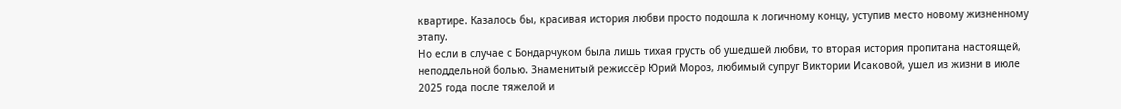квартире. Казалось бы, красивая история любви просто подошла к логичному концу, уступив место новому жизненному этапу.
Но если в случае с Бондарчуком была лишь тихая грусть об ушедшей любви, то вторая история пропитана настоящей, неподдельной болью. Знаменитый режиссёр Юрий Мороз, любимый супруг Виктории Исаковой, ушел из жизни в июле 2025 года после тяжелой и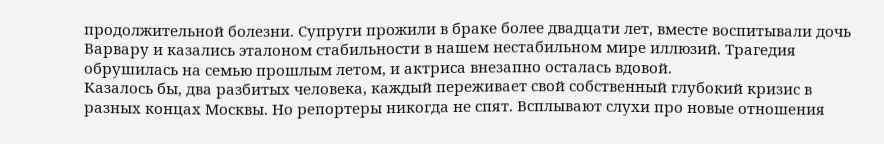продолжительной болезни. Супруги прожили в браке более двадцати лет, вместе воспитывали дочь Варвару и казались эталоном стабильности в нашем нестабильном мире иллюзий. Трагедия обрушилась на семью прошлым летом, и актриса внезапно осталась вдовой.
Казалось бы, два разбитых человека, каждый переживает свой собственный глубокий кризис в разных концах Москвы. Но репортеры никогда не спят. Всплывают слухи про новые отношения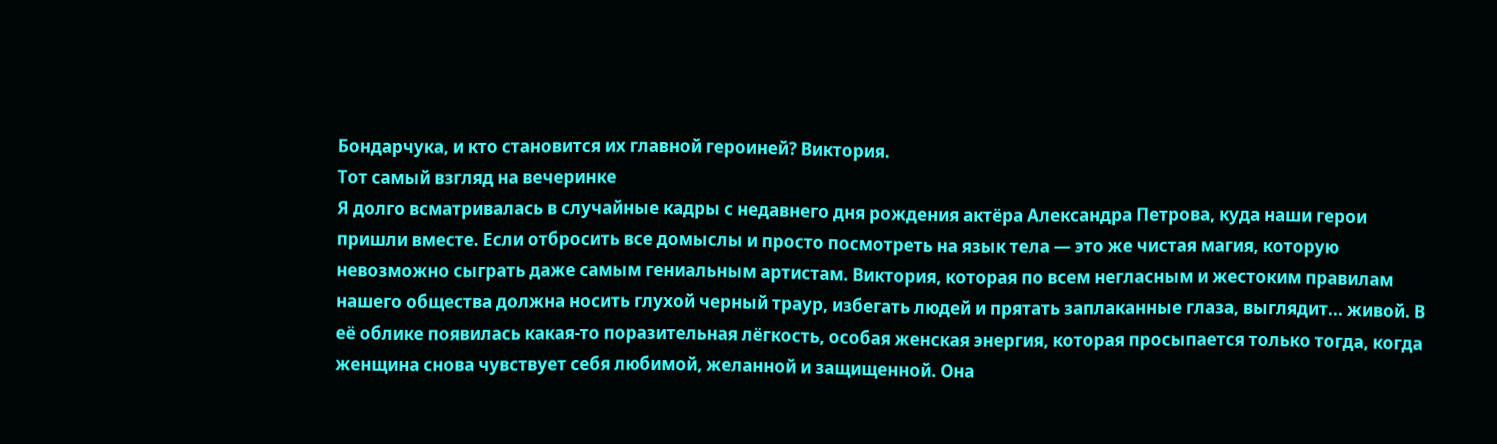Бондарчука, и кто становится их главной героиней? Виктория.
Тот самый взгляд на вечеринке
Я долго всматривалась в случайные кадры с недавнего дня рождения актёра Александра Петрова, куда наши герои пришли вместе. Если отбросить все домыслы и просто посмотреть на язык тела — это же чистая магия, которую невозможно сыграть даже самым гениальным артистам. Виктория, которая по всем негласным и жестоким правилам нашего общества должна носить глухой черный траур, избегать людей и прятать заплаканные глаза, выглядит... живой. В её облике появилась какая-то поразительная лёгкость, особая женская энергия, которая просыпается только тогда, когда женщина снова чувствует себя любимой, желанной и защищенной. Она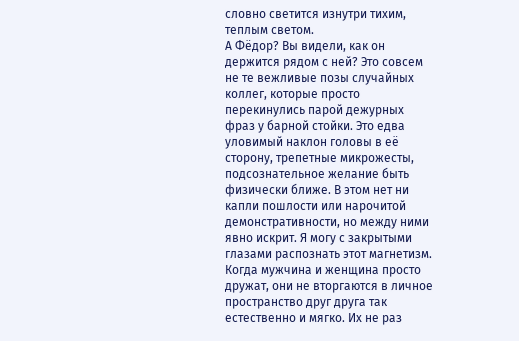словно светится изнутри тихим, теплым светом.
А Фёдор? Вы видели, как он держится рядом с ней? Это совсем не те вежливые позы случайных коллег, которые просто перекинулись парой дежурных фраз у барной стойки. Это едва уловимый наклон головы в её сторону, трепетные микрожесты, подсознательное желание быть физически ближе. В этом нет ни капли пошлости или нарочитой демонстративности, но между ними явно искрит. Я могу с закрытыми глазами распознать этот магнетизм. Когда мужчина и женщина просто дружат, они не вторгаются в личное пространство друг друга так естественно и мягко. Их не раз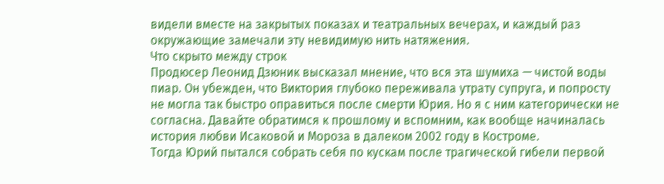видели вместе на закрытых показах и театральных вечерах, и каждый раз окружающие замечали эту невидимую нить натяжения.
Что скрыто между строк
Продюсер Леонид Дзюник высказал мнение, что вся эта шумиха — чистой воды пиар. Он убежден, что Виктория глубоко переживала утрату супруга, и попросту не могла так быстро оправиться после смерти Юрия. Но я с ним категорически не согласна. Давайте обратимся к прошлому и вспомним, как вообще начиналась история любви Исаковой и Мороза в далеком 2002 году в Костроме.
Тогда Юрий пытался собрать себя по кускам после трагической гибели первой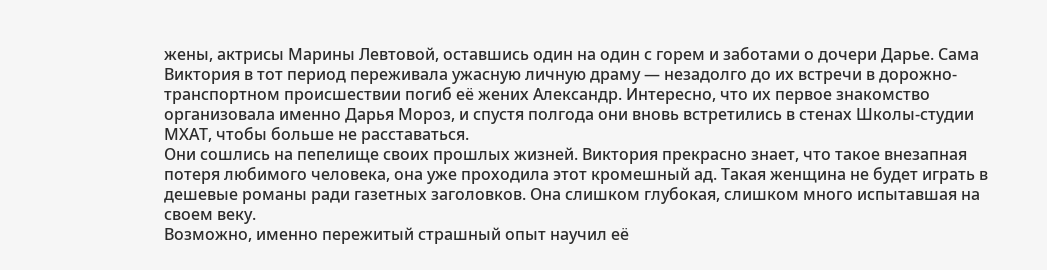жены, актрисы Марины Левтовой, оставшись один на один с горем и заботами о дочери Дарье. Сама Виктория в тот период переживала ужасную личную драму — незадолго до их встречи в дорожно-транспортном происшествии погиб её жених Александр. Интересно, что их первое знакомство организовала именно Дарья Мороз, и спустя полгода они вновь встретились в стенах Школы-студии МХАТ, чтобы больше не расставаться.
Они сошлись на пепелище своих прошлых жизней. Виктория прекрасно знает, что такое внезапная потеря любимого человека, она уже проходила этот кромешный ад. Такая женщина не будет играть в дешевые романы ради газетных заголовков. Она слишком глубокая, слишком много испытавшая на своем веку.
Возможно, именно пережитый страшный опыт научил её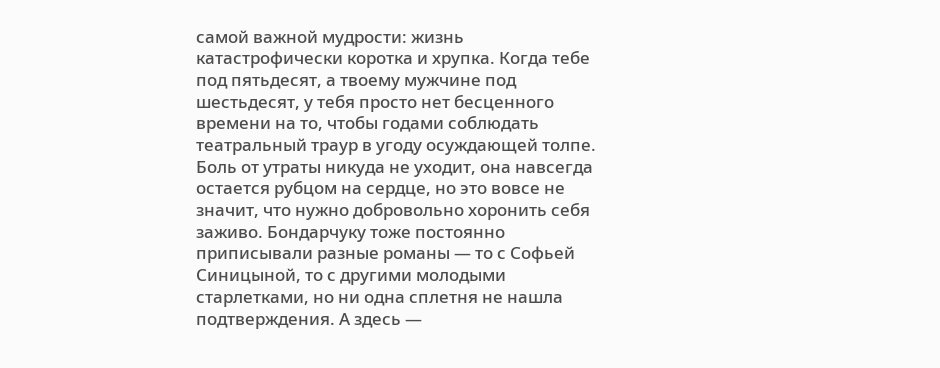самой важной мудрости: жизнь катастрофически коротка и хрупка. Когда тебе под пятьдесят, а твоему мужчине под шестьдесят, у тебя просто нет бесценного времени на то, чтобы годами соблюдать театральный траур в угоду осуждающей толпе. Боль от утраты никуда не уходит, она навсегда остается рубцом на сердце, но это вовсе не значит, что нужно добровольно хоронить себя заживо. Бондарчуку тоже постоянно приписывали разные романы — то с Софьей Синицыной, то с другими молодыми старлетками, но ни одна сплетня не нашла подтверждения. А здесь —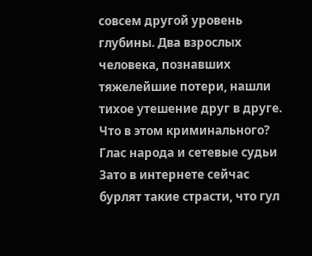совсем другой уровень глубины. Два взрослых человека, познавших тяжелейшие потери, нашли тихое утешение друг в друге. Что в этом криминального?
Глас народа и сетевые судьи
Зато в интернете сейчас бурлят такие страсти, что гул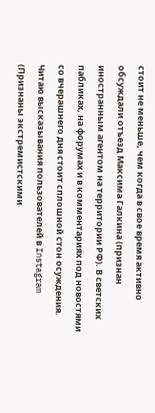стоит не меньше, чем когда в свое время активно обсуждали отъезд Максима Галкина (признан иностранным агентом на территории РФ). В светских пабликах, на форумах и в комментариях под новостями со вчерашнего дня стоит сплошной стон осуждения. Читаю высказывания пользователей в Instagram (Признаны экстремистскими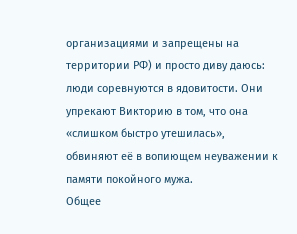организациями и запрещены на территории РФ) и просто диву даюсь: люди соревнуются в ядовитости. Они упрекают Викторию в том, что она «слишком быстро утешилась», обвиняют её в вопиющем неуважении к памяти покойного мужа.
Общее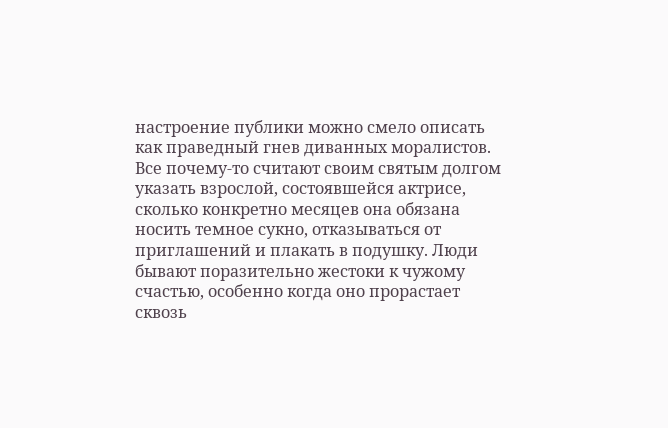настроение публики можно смело описать как праведный гнев диванных моралистов. Все почему-то считают своим святым долгом указать взрослой, состоявшейся актрисе, сколько конкретно месяцев она обязана носить темное сукно, отказываться от приглашений и плакать в подушку. Люди бывают поразительно жестоки к чужому счастью, особенно когда оно прорастает сквозь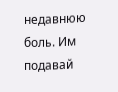недавнюю боль. Им подавай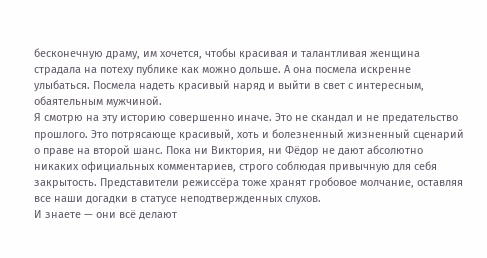бесконечную драму, им хочется, чтобы красивая и талантливая женщина страдала на потеху публике как можно дольше. А она посмела искренне улыбаться. Посмела надеть красивый наряд и выйти в свет с интересным, обаятельным мужчиной.
Я смотрю на эту историю совершенно иначе. Это не скандал и не предательство прошлого. Это потрясающе красивый, хоть и болезненный жизненный сценарий о праве на второй шанс. Пока ни Виктория, ни Фёдор не дают абсолютно никаких официальных комментариев, строго соблюдая привычную для себя закрытость. Представители режиссёра тоже хранят гробовое молчание, оставляя все наши догадки в статусе неподтвержденных слухов.
И знаете — они всё делают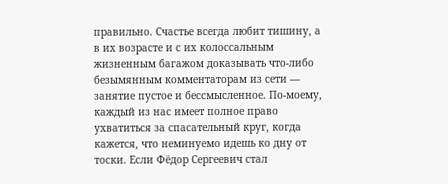правильно. Счастье всегда любит тишину, а в их возрасте и с их колоссальным жизненным багажом доказывать что-либо безымянным комментаторам из сети — занятие пустое и бессмысленное. По-моему, каждый из нас имеет полное право ухватиться за спасательный круг, когда кажется, что неминуемо идешь ко дну от тоски. Если Фёдор Сергеевич стал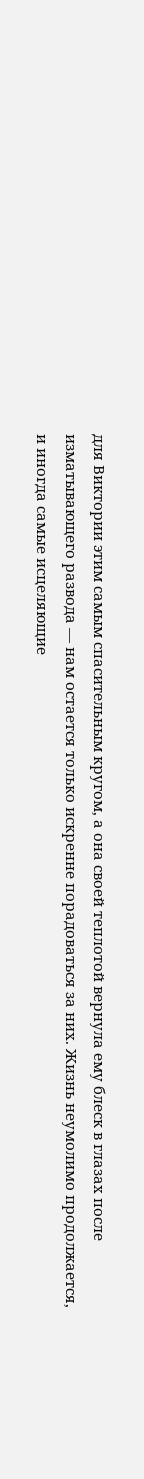для Виктории этим самым спасительным кругом, а она своей теплотой вернула ему блеск в глазах после изматывающего развода — нам остается только искренне порадоваться за них. Жизнь неумолимо продолжается, и иногда самые исцеляющие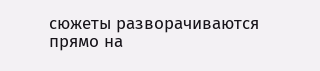сюжеты разворачиваются прямо на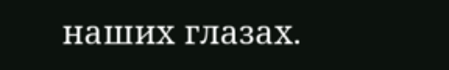наших глазах.